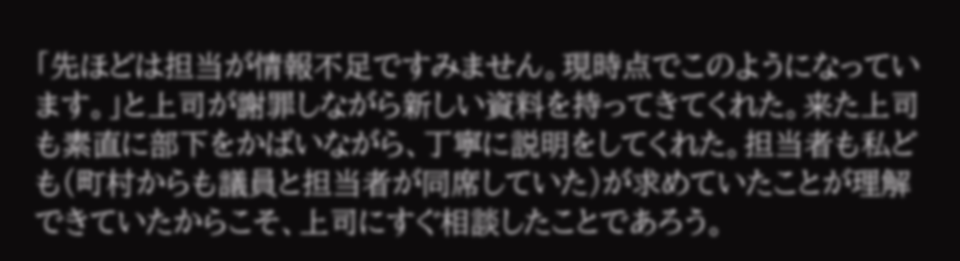「先ほどは担当が情報不足ですみません。現時点でこのようになっています。」と上司が謝罪しながら新しい資料を持ってきてくれた。来た上司も素直に部下をかばいながら、丁寧に説明をしてくれた。担当者も私ども(町村からも議員と担当者が同席していた)が求めていたことが理解できていたからこそ、上司にすぐ相談したことであろう。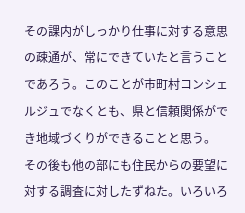その課内がしっかり仕事に対する意思の疎通が、常にできていたと言うことであろう。このことが市町村コンシェルジュでなくとも、県と信頼関係ができ地域づくりができることと思う。
その後も他の部にも住民からの要望に対する調査に対したずねた。いろいろ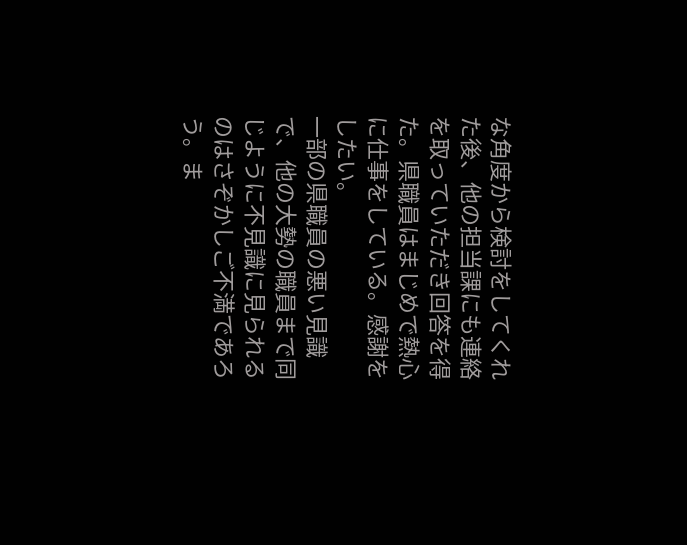な角度から検討をしてくれた後、他の担当課にも連絡を取っていただき回答を得た。県職員はまじめで熱心に仕事をしている。感謝をしたい。
一部の県職員の悪い見識で、他の大勢の職員まで同じように不見識に見られるのはさぞかしご不満であろう。ま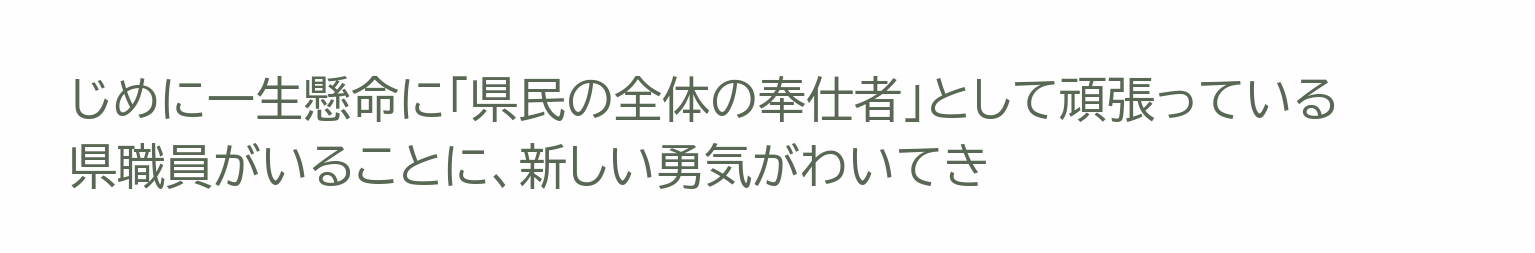じめに一生懸命に「県民の全体の奉仕者」として頑張っている県職員がいることに、新しい勇気がわいてき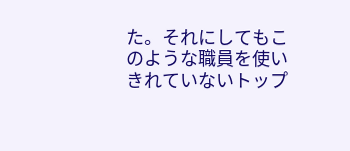た。それにしてもこのような職員を使いきれていないトップ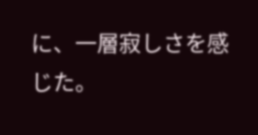に、一層寂しさを感じた。